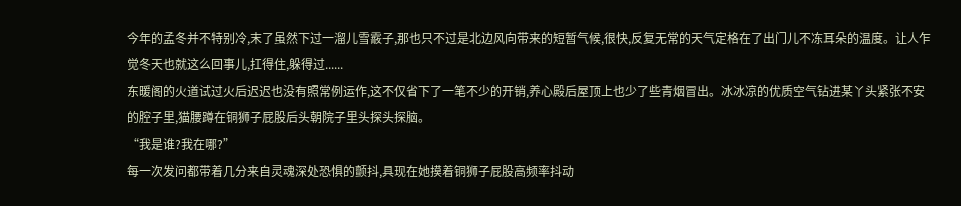今年的孟冬并不特别冷,末了虽然下过一溜儿雪霰子,那也只不过是北边风向带来的短暂气候,很快,反复无常的天气定格在了出门儿不冻耳朵的温度。让人乍觉冬天也就这么回事儿,扛得住,躲得过......
东暖阁的火道试过火后迟迟也没有照常例运作,这不仅省下了一笔不少的开销,养心殿后屋顶上也少了些青烟冒出。冰冰凉的优质空气钻进某丫头紧张不安的腔子里,猫腰蹲在铜狮子屁股后头朝院子里头探头探脑。
“我是谁?我在哪?”
每一次发问都带着几分来自灵魂深处恐惧的颤抖,具现在她摸着铜狮子屁股高频率抖动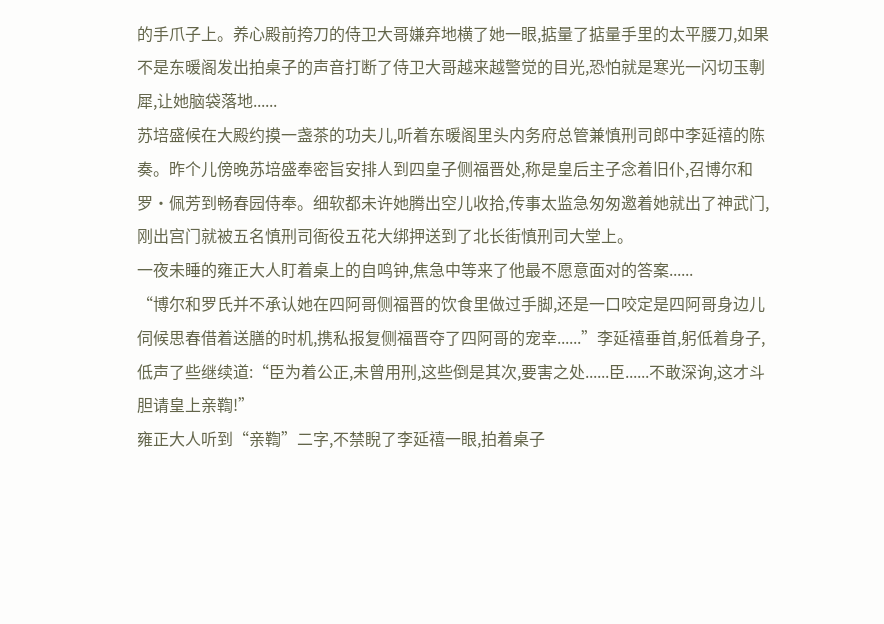的手爪子上。养心殿前挎刀的侍卫大哥嫌弃地横了她一眼,掂量了掂量手里的太平腰刀,如果不是东暖阁发出拍桌子的声音打断了侍卫大哥越来越警觉的目光,恐怕就是寒光一闪切玉剸犀,让她脑袋落地......
苏培盛候在大殿约摸一盏茶的功夫儿,听着东暖阁里头内务府总管兼慎刑司郎中李延禧的陈奏。昨个儿傍晚苏培盛奉密旨安排人到四皇子侧福晋处,称是皇后主子念着旧仆,召博尔和罗·佩芳到畅春园侍奉。细软都未许她腾出空儿收拾,传事太监急匆匆邀着她就出了神武门,刚出宫门就被五名慎刑司衙役五花大绑押送到了北长街慎刑司大堂上。
一夜未睡的雍正大人盯着桌上的自鸣钟,焦急中等来了他最不愿意面对的答案......
“博尔和罗氏并不承认她在四阿哥侧福晋的饮食里做过手脚,还是一口咬定是四阿哥身边儿伺候思春借着送膳的时机,携私报复侧福晋夺了四阿哥的宠幸......”李延禧垂首,躬低着身子,低声了些继续道:“臣为着公正,未曾用刑,这些倒是其次,要害之处......臣......不敢深询,这才斗胆请皇上亲鞫!”
雍正大人听到“亲鞫”二字,不禁睨了李延禧一眼,拍着桌子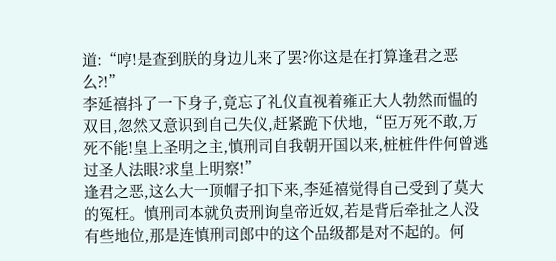道:“哼!是查到朕的身边儿来了罢?你这是在打算逢君之恶么?!”
李延禧抖了一下身子,竟忘了礼仪直视着雍正大人勃然而愠的双目,忽然又意识到自己失仪,赶紧跪下伏地,“臣万死不敢,万死不能!皇上圣明之主,慎刑司自我朝开国以来,桩桩件件何曾逃过圣人法眼?求皇上明察!”
逢君之恶,这么大一顶帽子扣下来,李延禧觉得自己受到了莫大的冤枉。慎刑司本就负责刑询皇帝近奴,若是背后牵扯之人没有些地位,那是连慎刑司郎中的这个品级都是对不起的。何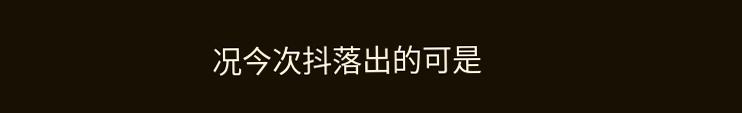况今次抖落出的可是